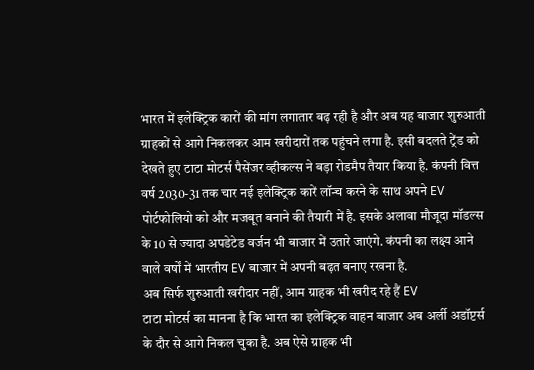भारत में इलेक्ट्रिक कारों की मांग लगातार बढ़ रही है और अब यह बाजार शुरुआती ग्राहकों से आगे निकलकर आम खरीदारों तक पहुंचने लगा है. इसी बदलते ट्रेंड को देखते हुए टाटा मोटर्स पैसेंजर व्हीकल्स ने बड़ा रोडमैप तैयार किया है. कंपनी वित्त वर्ष 2030-31 तक चार नई इलेक्ट्रिक कारें लॉन्च करने के साथ अपने EV पोर्टफोलियो को और मजबूत बनाने की तैयारी में है. इसके अलावा मौजूदा मॉडल्स के 10 से ज्यादा अपडेटेड वर्जन भी बाजार में उतारे जाएंगे. कंपनी का लक्ष्य आने वाले वर्षों में भारतीय EV बाजार में अपनी बढ़त बनाए रखना है.
अब सिर्फ शुरुआती खरीदार नहीं, आम ग्राहक भी खरीद रहे हैं EV
टाटा मोटर्स का मानना है कि भारत का इलेक्ट्रिक वाहन बाजार अब अर्ली अडॉप्टर्स के दौर से आगे निकल चुका है. अब ऐसे ग्राहक भी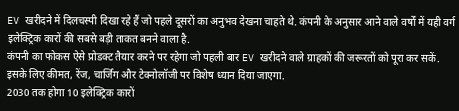EV खरीदने में दिलचस्पी दिखा रहे हैं जो पहले दूसरों का अनुभव देखना चाहते थे. कंपनी के अनुसार आने वाले वर्षों में यही वर्ग इलेक्ट्रिक कारों की सबसे बड़ी ताकत बनने वाला है.
कंपनी का फोकस ऐसे प्रोडक्ट तैयार करने पर रहेगा जो पहली बार EV खरीदने वाले ग्राहकों की जरूरतों को पूरा कर सकें. इसके लिए कीमत, रेंज, चार्जिंग और टेक्नोलॉजी पर विशेष ध्यान दिया जाएगा.
2030 तक होगा 10 इलेक्ट्रिक कारों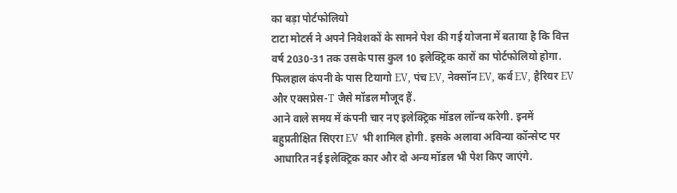का बड़ा पोर्टफोलियो
टाटा मोटर्स ने अपने निवेशकों के सामने पेश की गई योजना में बताया है कि वित्त वर्ष 2030-31 तक उसके पास कुल 10 इलेक्ट्रिक कारों का पोर्टफोलियो होगा. फिलहाल कंपनी के पास टियागो EV, पंच EV, नेक्सॉन EV, कर्व EV, हैरियर EV और एक्सप्रेस-T जैसे मॉडल मौजूद हैं.
आने वाले समय में कंपनी चार नए इलेक्ट्रिक मॉडल लॉन्च करेगी. इनमें बहुप्रतीक्षित सिएरा EV भी शामिल होगी. इसके अलावा अविन्या कॉन्सेप्ट पर आधारित नई इलेक्ट्रिक कार और दो अन्य मॉडल भी पेश किए जाएंगे.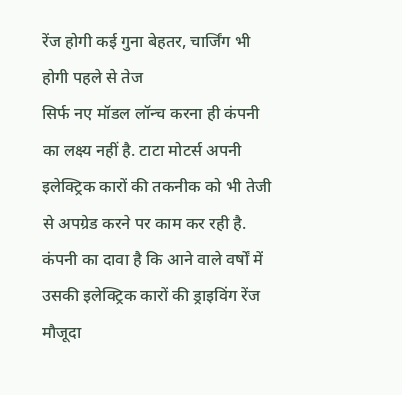रेंज होगी कई गुना बेहतर, चार्जिंग भी होगी पहले से तेज
सिर्फ नए मॉडल लॉन्च करना ही कंपनी का लक्ष्य नहीं है. टाटा मोटर्स अपनी इलेक्ट्रिक कारों की तकनीक को भी तेजी से अपग्रेड करने पर काम कर रही है.
कंपनी का दावा है कि आने वाले वर्षों में उसकी इलेक्ट्रिक कारों की ड्राइविंग रेंज मौजूदा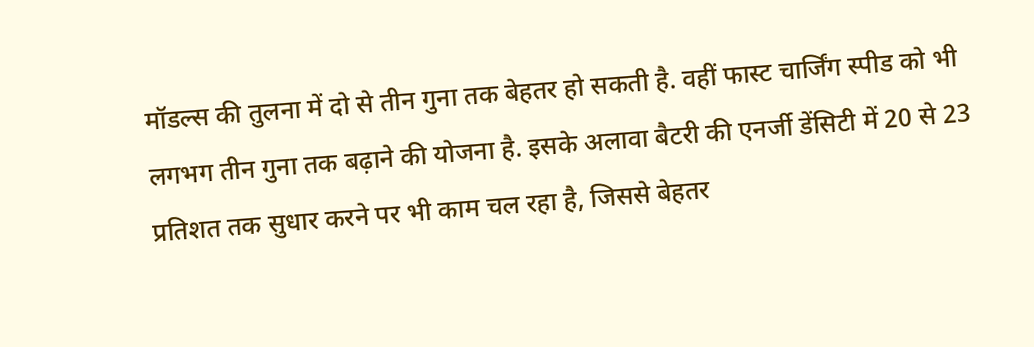मॉडल्स की तुलना में दो से तीन गुना तक बेहतर हो सकती है. वहीं फास्ट चार्जिंग स्पीड को भी लगभग तीन गुना तक बढ़ाने की योजना है. इसके अलावा बैटरी की एनर्जी डेंसिटी में 20 से 23 प्रतिशत तक सुधार करने पर भी काम चल रहा है, जिससे बेहतर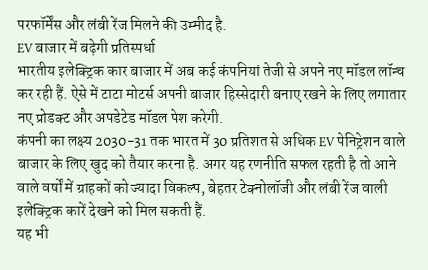परफॉर्मेंस और लंबी रेंज मिलने की उम्मीद है.
EV बाजार में बढ़ेगी प्रतिस्पर्धा
भारतीय इलेक्ट्रिक कार बाजार में अब कई कंपनियां तेजी से अपने नए मॉडल लॉन्च कर रही हैं. ऐसे में टाटा मोटर्स अपनी बाजार हिस्सेदारी बनाए रखने के लिए लगातार नए प्रोडक्ट और अपडेटेड मॉडल पेश करेगी.
कंपनी का लक्ष्य 2030-31 तक भारत में 30 प्रतिशत से अधिक EV पेनिट्रेशन वाले बाजार के लिए खुद को तैयार करना है. अगर यह रणनीति सफल रहती है तो आने वाले वर्षों में ग्राहकों को ज्यादा विकल्प, बेहतर टेक्नोलॉजी और लंबी रेंज वाली इलेक्ट्रिक कारें देखने को मिल सकती हैं.
यह भी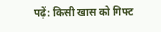पढ़ें: किसी खास को गिफ्ट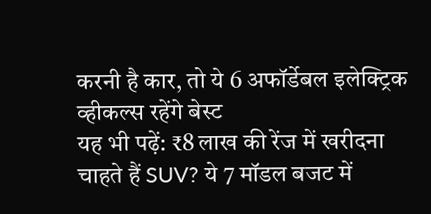करनी है कार, तो ये 6 अफॉर्डेबल इलेक्ट्रिक व्हीकल्स रहेंगे बेस्ट
यह भी पढ़ें: ₹8 लाख की रेंज में खरीदना चाहते हैं SUV? ये 7 मॉडल बजट में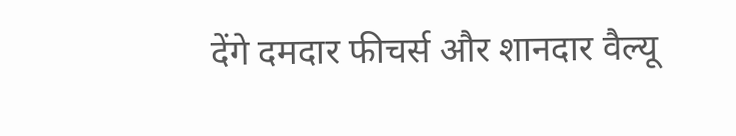देंगे दमदार फीचर्स और शानदार वैल्यू